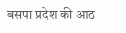बसपा प्रदेश की आठ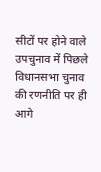सीटों पर होने वाले उपचुनाव में पिछले विधानसभा चुनाव की रणनीति पर ही आगे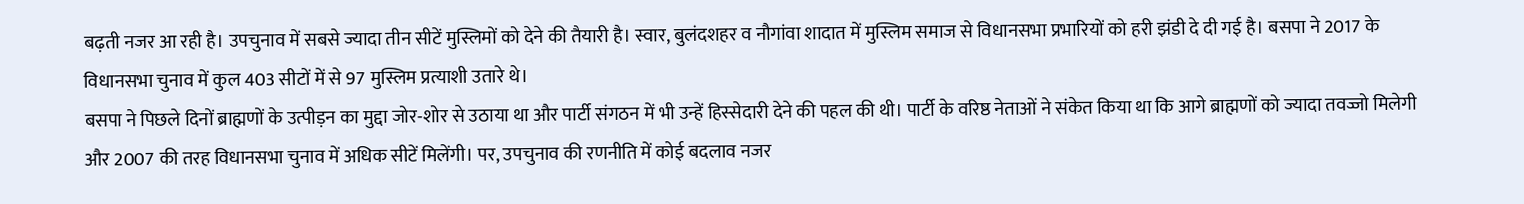बढ़ती नजर आ रही है। उपचुनाव में सबसे ज्यादा तीन सीटें मुस्लिमों को देने की तैयारी है। स्वार, बुलंदशहर व नौगांवा शादात में मुस्लिम समाज से विधानसभा प्रभारियों को हरी झंडी दे दी गई है। बसपा ने 2017 के विधानसभा चुनाव में कुल 403 सीटों में से 97 मुस्लिम प्रत्याशी उतारे थे।
बसपा ने पिछले दिनों ब्राह्मणों के उत्पीड़न का मुद्दा जोर-शोर से उठाया था और पार्टी संगठन में भी उन्हें हिस्सेदारी देने की पहल की थी। पार्टी के वरिष्ठ नेताओं ने संकेत किया था कि आगे ब्राह्मणों को ज्यादा तवज्जो मिलेगी और 2007 की तरह विधानसभा चुनाव में अधिक सीटें मिलेंगी। पर, उपचुनाव की रणनीति में कोई बदलाव नजर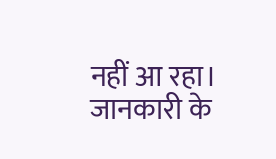नहीं आ रहा।
जानकारी के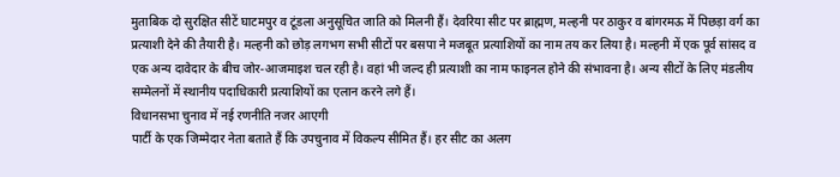मुताबिक दो सुरक्षित सीटें घाटमपुर व टूंडला अनुसूचित जाति को मिलनी हैं। देवरिया सीट पर ब्राह्मण, मल्हनी पर ठाकुर व बांगरमऊ में पिछड़ा वर्ग का प्रत्याशी देने की तैयारी है। मल्हनी को छोड़ लगभग सभी सीटों पर बसपा ने मजबूत प्रत्याशियों का नाम तय कर लिया है। मल्हनी में एक पूर्व सांसद व एक अन्य दावेदार के बीच जोर-आजमाइश चल रही है। वहां भी जल्द ही प्रत्याशी का नाम फाइनल होने की संभावना है। अन्य सीटों के लिए मंडलीय सम्मेलनों में स्थानीय पदाधिकारी प्रत्याशियों का एलान करने लगे हैं।
विधानसभा चुनाव में नई रणनीति नजर आएगी
पार्टी के एक जिम्मेदार नेता बताते हैं कि उपचुनाव में विकल्प सीमित हैं। हर सीट का अलग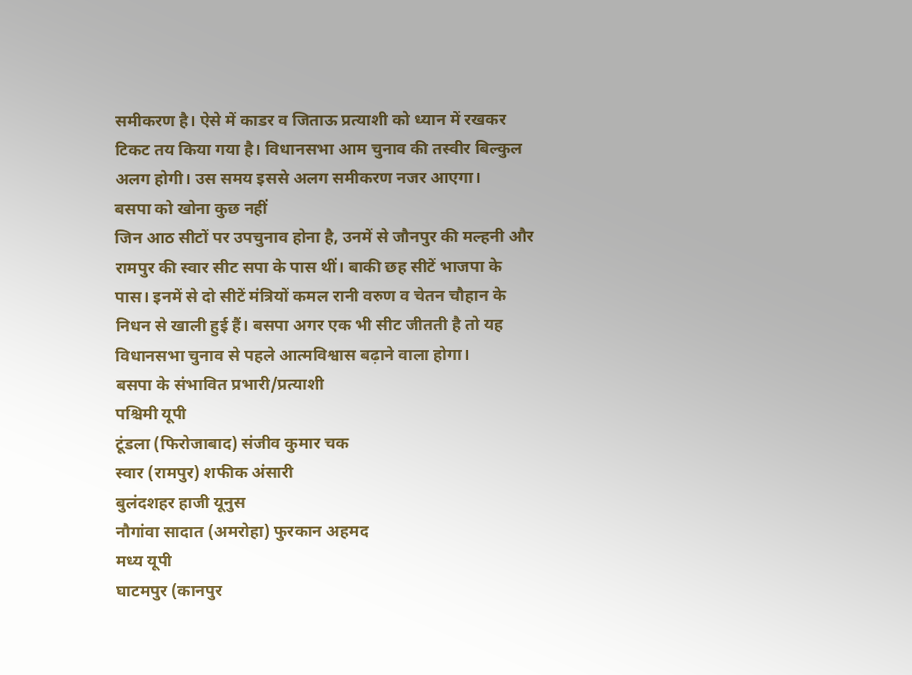समीकरण है। ऐसे में काडर व जिताऊ प्रत्याशी को ध्यान में रखकर टिकट तय किया गया है। विधानसभा आम चुनाव की तस्वीर बिल्कुल अलग होगी। उस समय इससे अलग समीकरण नजर आएगा।
बसपा को खोना कुछ नहीं
जिन आठ सीटों पर उपचुनाव होना है, उनमें से जौनपुर की मल्हनी और रामपुर की स्वार सीट सपा के पास थीं। बाकी छह सीटें भाजपा के पास। इनमें से दो सीटें मंत्रियों कमल रानी वरुण व चेतन चौहान के निधन से खाली हुई हैं। बसपा अगर एक भी सीट जीतती है तो यह विधानसभा चुनाव से पहले आत्मविश्वास बढ़ाने वाला होगा।
बसपा के संभावित प्रभारी/प्रत्याशी
पश्चिमी यूपी
टूंडला (फिरोजाबाद) संजीव कुमार चक
स्वार (रामपुर) शफीक अंसारी
बुलंदशहर हाजी यूनुस
नौगांवा सादात (अमरोहा) फुरकान अहमद
मध्य यूपी
घाटमपुर (कानपुर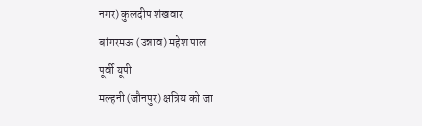नगर) कुलदीप शंखवार
बांगरमऊ (उन्नाव) महेश पाल
पूर्वी यूपी
मल्हनी (जौनपुर) क्षत्रिय को जा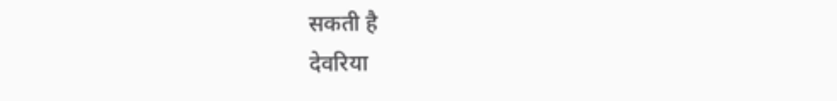सकती है
देवरिया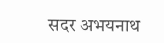सदर अभयनाथ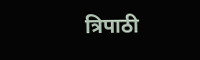त्रिपाठी